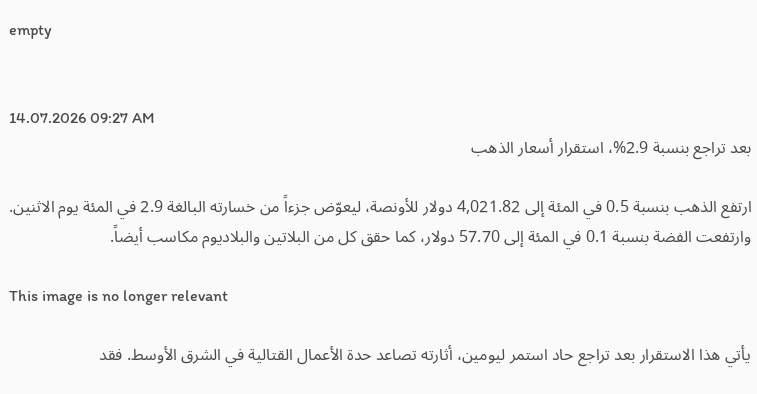empty


14.07.2026 09:27 AM
بعد تراجع بنسبة 2.9%، استقرار أسعار الذهب

ارتفع الذهب بنسبة 0.5 في المئة إلى 4,021.82 دولار للأونصة، ليعوّض جزءاً من خسارته البالغة 2.9 في المئة يوم الاثنين. وارتفعت الفضة بنسبة 0.1 في المئة إلى 57.70 دولار، كما حقق كل من البلاتين والبلاديوم مكاسب أيضاً.

This image is no longer relevant

يأتي هذا الاستقرار بعد تراجع حاد استمر ليومين، أثارته تصاعد حدة الأعمال القتالية في الشرق الأوسط. فقد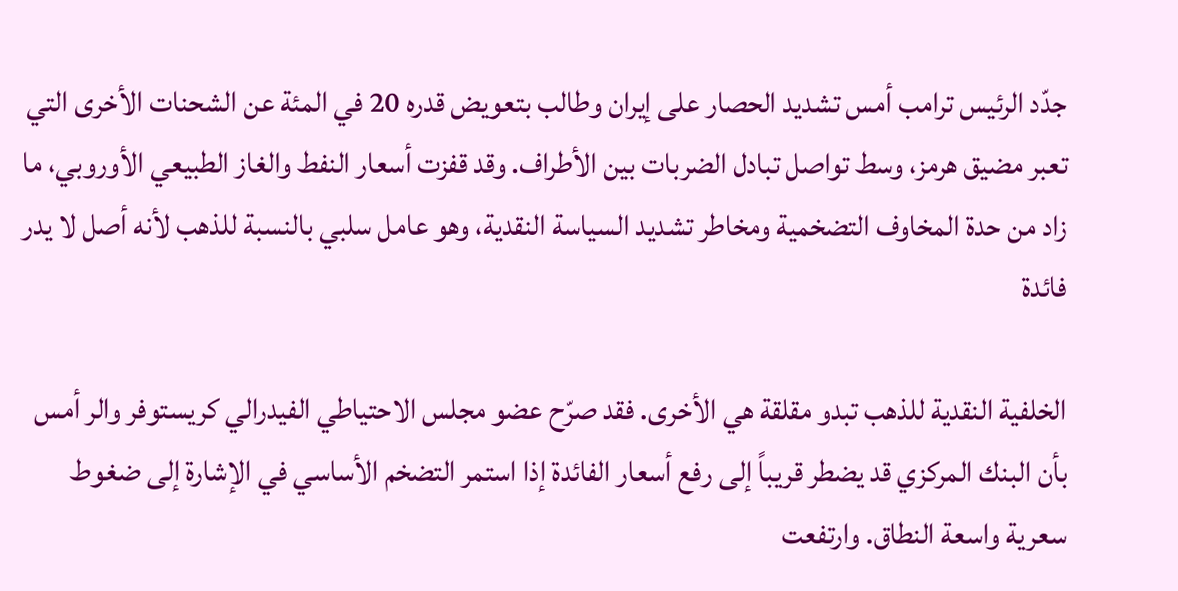جدّد الرئيس ترامب أمس تشديد الحصار على إيران وطالب بتعويض قدره 20 في المئة عن الشحنات الأخرى التي تعبر مضيق هرمز، وسط تواصل تبادل الضربات بين الأطراف. وقد قفزت أسعار النفط والغاز الطبيعي الأوروبي، ما زاد من حدة المخاوف التضخمية ومخاطر تشديد السياسة النقدية، وهو عامل سلبي بالنسبة للذهب لأنه أصل لا يدر فائدة

الخلفية النقدية للذهب تبدو مقلقة هي الأخرى. فقد صرّح عضو مجلس الاحتياطي الفيدرالي كريستوفر والر أمس بأن البنك المركزي قد يضطر قريباً إلى رفع أسعار الفائدة إذا استمر التضخم الأساسي في الإشارة إلى ضغوط سعرية واسعة النطاق. وارتفعت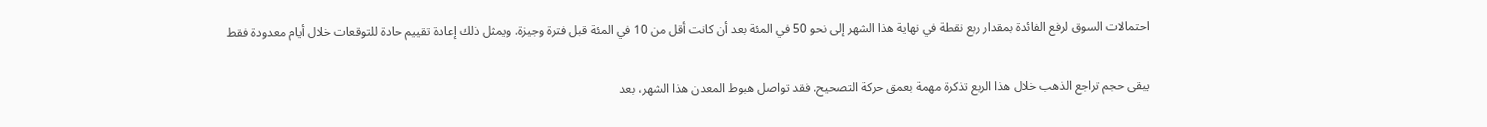احتمالات السوق لرفع الفائدة بمقدار ربع نقطة في نهاية هذا الشهر إلى نحو 50 في المئة بعد أن كانت أقل من 10 في المئة قبل فترة وجيزة. ويمثل ذلك إعادة تقييم حادة للتوقعات خلال أيام معدودة فقط

يبقى حجم تراجع الذهب خلال هذا الربع تذكرة مهمة بعمق حركة التصحيح. فقد تواصل هبوط المعدن هذا الشهر، بعد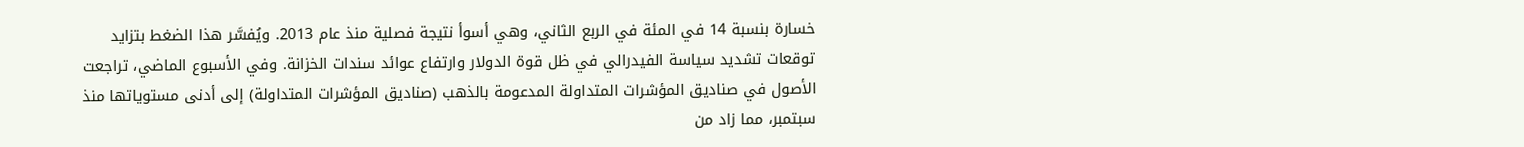خسارة بنسبة 14 في المئة في الربع الثاني، وهي أسوأ نتيجة فصلية منذ عام 2013. ويُفسَّر هذا الضغط بتزايد توقعات تشديد سياسة الفيدرالي في ظل قوة الدولار وارتفاع عوائد سندات الخزانة. وفي الأسبوع الماضي، تراجعت الأصول في صناديق المؤشرات المتداولة المدعومة بالذهب (صناديق المؤشرات المتداولة) إلى أدنى مستوياتها منذ سبتمبر، مما زاد من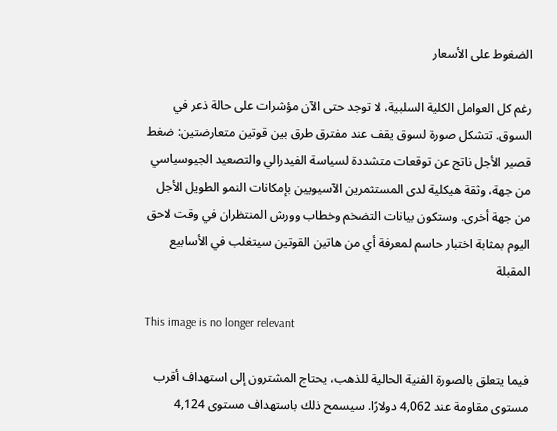الضغوط على الأسعار

رغم كل العوامل الكلية السلبية، لا توجد حتى الآن مؤشرات على حالة ذعر في السوق. تتشكل صورة لسوق يقف عند مفترق طرق بين قوتين متعارضتين: ضغط قصير الأجل ناتج عن توقعات متشددة لسياسة الفيدرالي والتصعيد الجيوسياسي من جهة، وثقة هيكلية لدى المستثمرين الآسيويين بإمكانات النمو الطويل الأجل من جهة أخرى. وستكون بيانات التضخم وخطاب وورش المنتظران في وقت لاحق اليوم بمثابة اختبار حاسم لمعرفة أي من هاتين القوتين سيتغلب في الأسابيع المقبلة

This image is no longer relevant

فيما يتعلق بالصورة الفنية الحالية للذهب، يحتاج المشترون إلى استهداف أقرب مستوى مقاومة عند 4,062 دولارًا. سيسمح ذلك باستهداف مستوى 4,124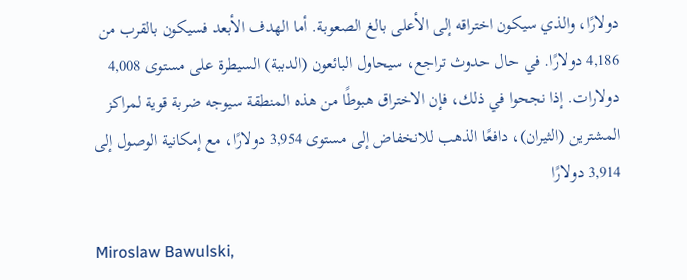دولارًا، والذي سيكون اختراقه إلى الأعلى بالغ الصعوبة. أما الهدف الأبعد فسيكون بالقرب من 4,186 دولارًا. في حال حدوث تراجع، سيحاول البائعون (الدببة) السيطرة على مستوى 4,008 دولارات. إذا نجحوا في ذلك، فإن الاختراق هبوطًا من هذه المنطقة سيوجه ضربة قوية لمراكز المشترين (الثيران)، دافعًا الذهب للانخفاض إلى مستوى 3,954 دولارًا، مع إمكانية الوصول إلى 3,914 دولارًا

Miroslaw Bawulski,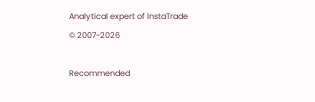Analytical expert of InstaTrade
© 2007-2026

Recommended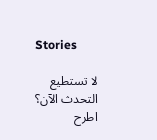Stories

لا تستطيع التحدث الآن؟
اطرح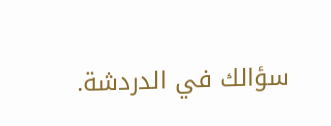سؤالك في الدردشة.